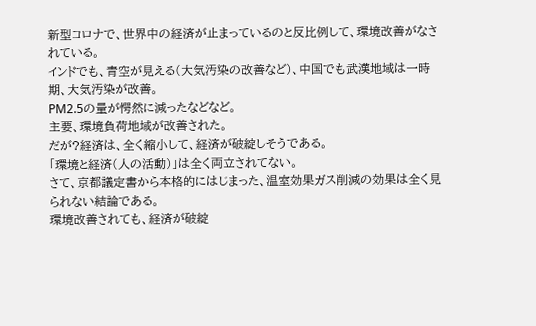新型コロナで、世界中の経済が止まっているのと反比例して、環境改善がなされている。
インドでも、青空が見える(大気汚染の改善など)、中国でも武漢地域は一時期、大気汚染が改善。
PM2.5の量が愕然に減ったなどなど。
主要、環境負荷地域が改善された。
だが?経済は、全く縮小して、経済が破綻しそうである。
「環境と経済(人の活動)」は全く両立されてない。
さて、京都議定書から本格的にはじまった、温室効果ガス削減の効果は全く見られない結論である。
環境改善されても、経済が破綻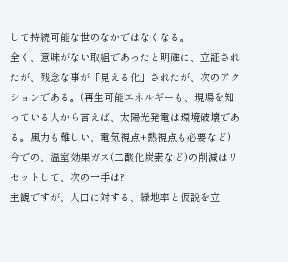して持続可能な世のなかではなくなる。
全く、意味がない取組であったと明確に、立証されたが、残念な事が「見える化」されたが、次のアクションである。(再生可能エネルギーも、現場を知っている人から言えば、太陽光発電は環境破壊である。風力も難しい、電気視点+熱視点も必要など)
今での、温室効果ガス(二酸化炭素など)の削減はリセットして、次の一手は?
主観ですが、人口に対する、緑地率と仮説を立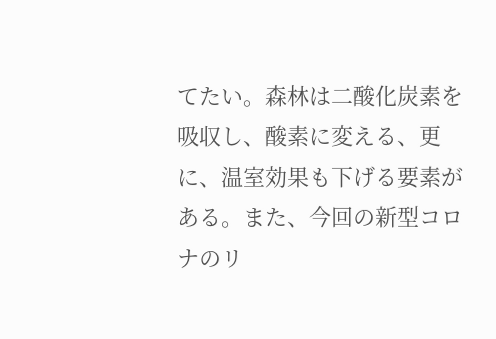てたい。森林は二酸化炭素を吸収し、酸素に変える、更に、温室効果も下げる要素がある。また、今回の新型コロナのリ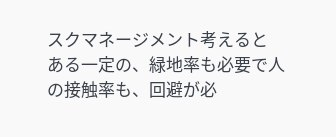スクマネージメント考えると
ある一定の、緑地率も必要で人の接触率も、回避が必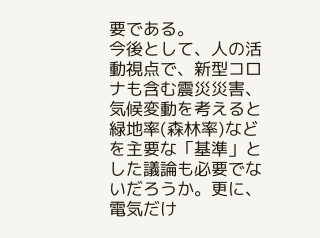要である。
今後として、人の活動視点で、新型コロナも含む震災災害、気候変動を考えると緑地率(森林率)などを主要な「基準」とした議論も必要でないだろうか。更に、電気だけ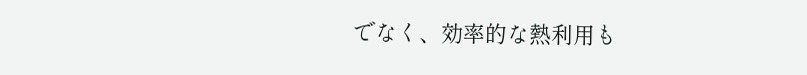でなく、効率的な熱利用も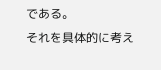である。
それを具体的に考え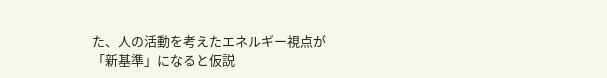た、人の活動を考えたエネルギー視点が「新基準」になると仮説